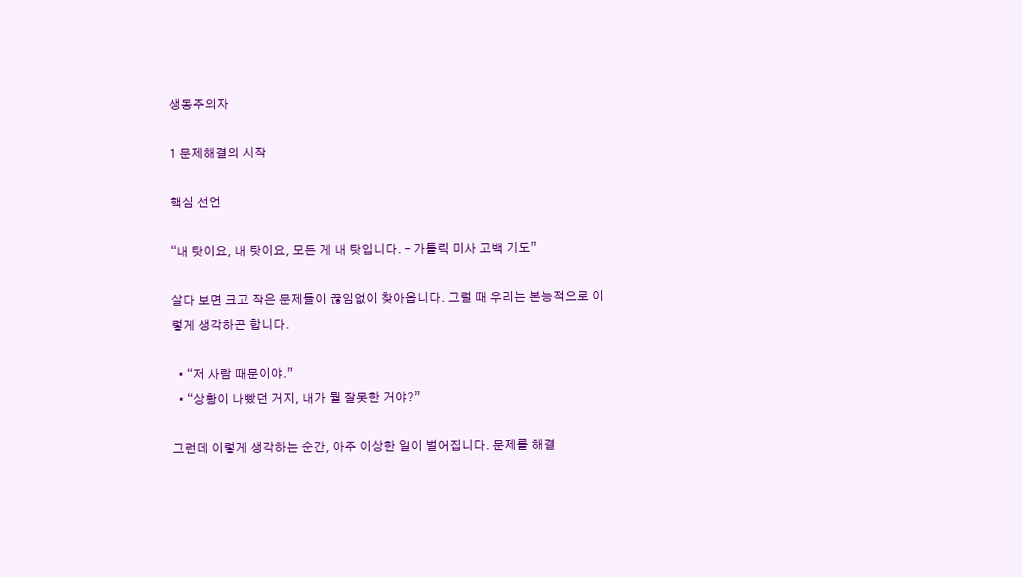생동주의자

1 문제해결의 시작

핵심 선언

“내 탓이요, 내 탓이요, 모든 게 내 탓입니다. – 가톨릭 미사 고백 기도”

살다 보면 크고 작은 문제들이 끊임없이 찾아옵니다. 그럴 때 우리는 본능적으로 이렇게 생각하곤 합니다.

  • “저 사람 때문이야.”
  • “상황이 나빴던 거지, 내가 뭘 잘못한 거야?”

그런데 이렇게 생각하는 순간, 아주 이상한 일이 벌어집니다. 문제를 해결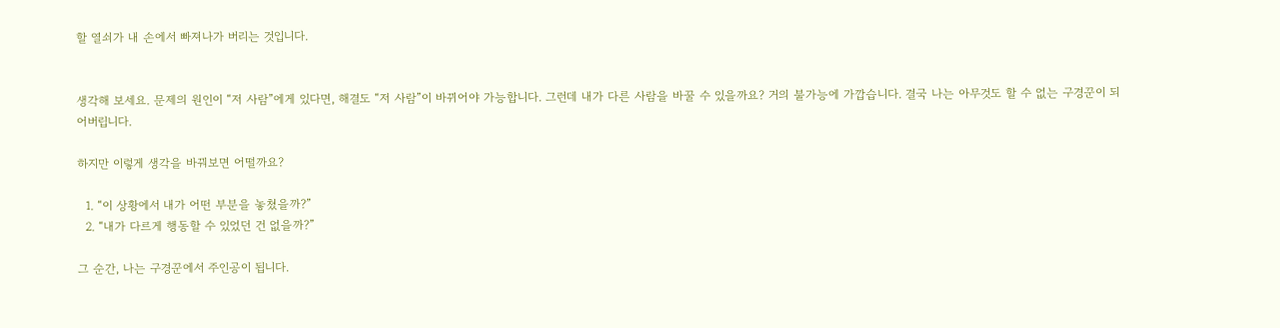할 열쇠가 내 손에서 빠져나가 버리는 것입니다.


생각해 보세요. 문제의 원인이 “저 사람”에게 있다면, 해결도 “저 사람”이 바뀌어야 가능합니다. 그런데 내가 다른 사람을 바꿀 수 있을까요? 거의 불가능에 가깝습니다. 결국 나는 아무것도 할 수 없는 구경꾼이 되어버립니다.

하지만 이렇게 생각을 바꿔보면 어떨까요?

  1. “이 상황에서 내가 어떤 부분을 놓쳤을까?”
  2. “내가 다르게 행동할 수 있었던 건 없을까?”

그 순간, 나는 구경꾼에서 주인공이 됩니다.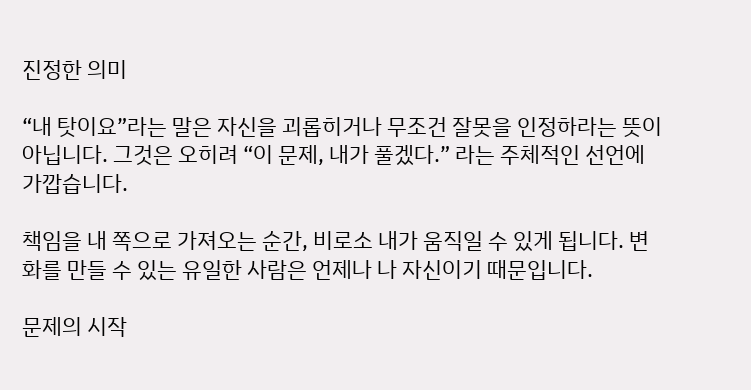진정한 의미

“내 탓이요”라는 말은 자신을 괴롭히거나 무조건 잘못을 인정하라는 뜻이 아닙니다. 그것은 오히려 “이 문제, 내가 풀겠다.” 라는 주체적인 선언에 가깝습니다.

책임을 내 쪽으로 가져오는 순간, 비로소 내가 움직일 수 있게 됩니다. 변화를 만들 수 있는 유일한 사람은 언제나 나 자신이기 때문입니다.

문제의 시작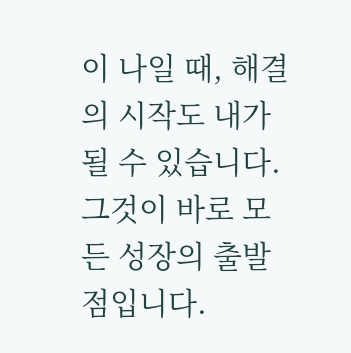이 나일 때, 해결의 시작도 내가 될 수 있습니다. 그것이 바로 모든 성장의 출발점입니다.